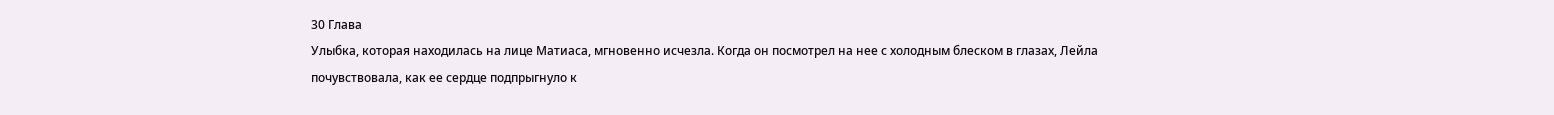30 Глава
Улыбка, которая находилась на лице Матиаса, мгновенно исчезла. Когда он посмотрел на нее с холодным блеском в глазах, Лейла почувствовала, как ее сердце подпрыгнуло к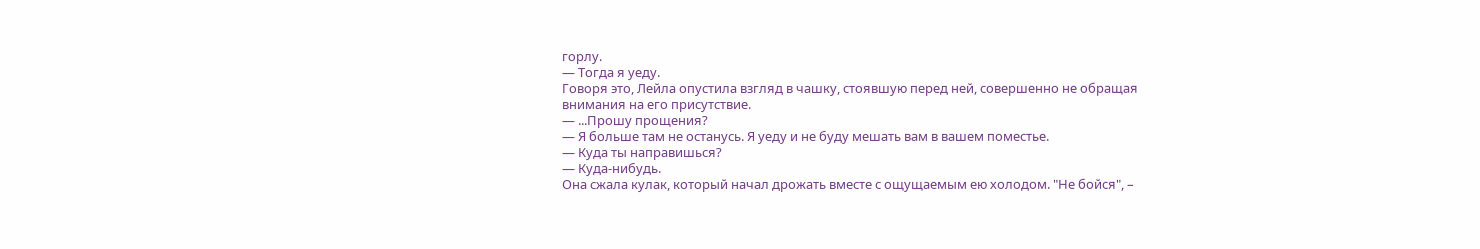горлу.
— Тогда я уеду.
Говоря это, Лейла опустила взгляд в чашку, стоявшую перед ней, совершенно не обращая внимания на его присутствие.
— ...Прошу прощения?
— Я больше там не останусь. Я уеду и не буду мешать вам в вашем поместье.
— Куда ты направишься?
— Куда-нибудь.
Она сжала кулак, который начал дрожать вместе с ощущаемым ею холодом. "Не бойся", –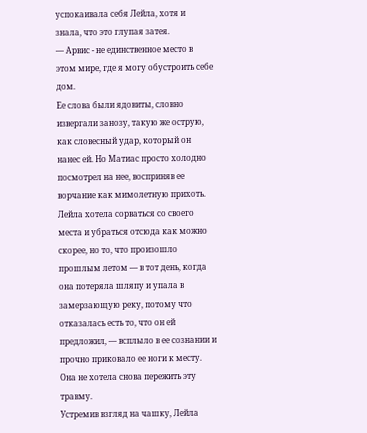успокаивала себя Лейла, хотя и знала, что это глупая затея.
— Арвис - не единственное место в этом мире, где я могу обустроить себе дом.
Ее слова были ядовиты, словно извергали занозу, такую же острую, как словесный удар, который он нанес ей. Но Матиас просто холодно посмотрел на нее, восприняв ее ворчание как мимолетную прихоть.
Лейла хотела сорваться со своего места и убраться отсюда как можно скорее, но то, что произошло прошлым летом — в тот день, когда она потеряла шляпу и упала в замерзающую реку, потому что отказалась есть то, что он ей предложил, — всплыло в ее сознании и прочно приковало ее ноги к месту.
Она не хотела снова пережить эту травму.
Устремив взгляд на чашку, Лейла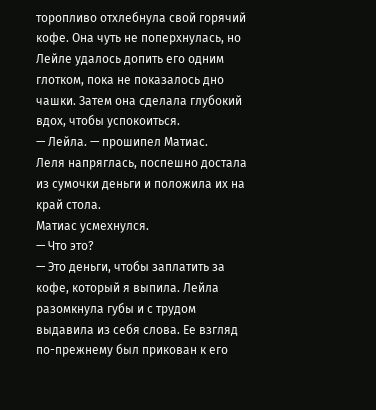торопливо отхлебнула свой горячий кофе. Она чуть не поперхнулась, но Лейле удалось допить его одним глотком, пока не показалось дно чашки. Затем она сделала глубокий вдох, чтобы успокоиться.
— Лейла. — прошипел Матиас.
Леля напряглась, поспешно достала из сумочки деньги и положила их на край стола.
Матиас усмехнулся.
— Что это?
— Это деньги, чтобы заплатить за кофе, который я выпила. Лейла разомкнула губы и с трудом выдавила из себя слова. Ее взгляд по-прежнему был прикован к его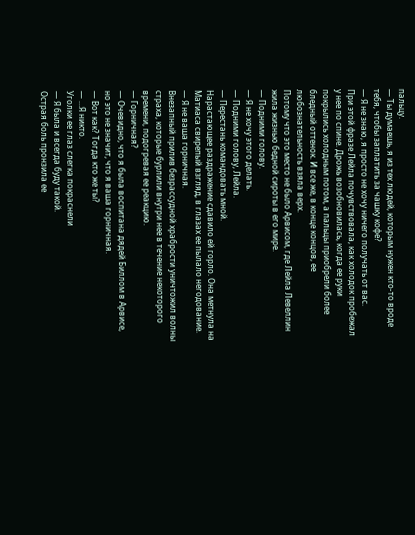пальцу.
— Ты думаешь, я из тех людей, которым нужен кто-то вроде тебя, чтобы заплатить за чашку кофе?
— Я не знаю, я просто не хочу ничего получать от вас.
При этой фразе Лейла почувствовала, как холодок пробежал у нее по спине. Дрожь возобновилась, когда ее руки покрылись холодным потом, а пальцы приобрели более бледный оттенок. И все же, в конце концов, ее любознательность взяла верх.
Потому что это место не было Арвисом, где Лейла Левеллин жила жизнью бедной сироты в его мире.
— Подними голову.
— Я не хочу этого делать.
— Подними голову, Лейла.
— Перестань командовать мной.
Нарастающее раздражение сдавило ей горло. Она метнула на Матиаса свирепый взгляд, в глазах ее пылало негодование.
— Я не ваша горничная.
Внезапный прилив безрассудной храбрости уничтожил волны страха, которые бурлили внутри нее в течение некоторого времени, подогревая ее реакцию.
— Горничная?
— Очевидно, что я была воспитана дядей Биллом в Арвисе, но это не значит, что я ваша горничная.
— Вот как? Тогда кто же ты?
— ...Я никто.
Уголки ее глаз слегка покраснели
— Я была и всегда буду такой.
Острая боль пронзила ее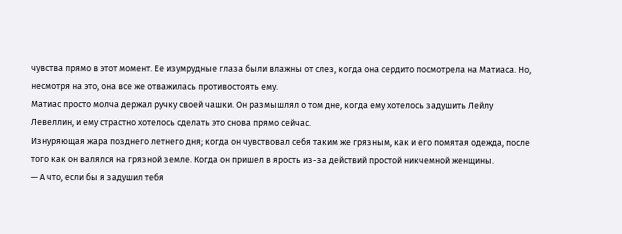чувства прямо в этот момент. Ее изумрудные глаза были влажны от слез, когда она сердито посмотрела на Матиаса. Но, несмотря на это, она все же отважилась противостоять ему.
Матиас просто молча держал ручку своей чашки. Он размышлял о том дне, когда ему хотелось задушить Лейлу Левеллин, и ему страстно хотелось сделать это снова прямо сейчас.
Изнуряющая жара позднего летнего дня; когда он чувствовал себя таким же грязным, как и его помятая одежда, после того как он валялся на грязной земле. Когда он пришел в ярость из-за действий простой никчемной женщины.
— А что, если бы я задушил тебя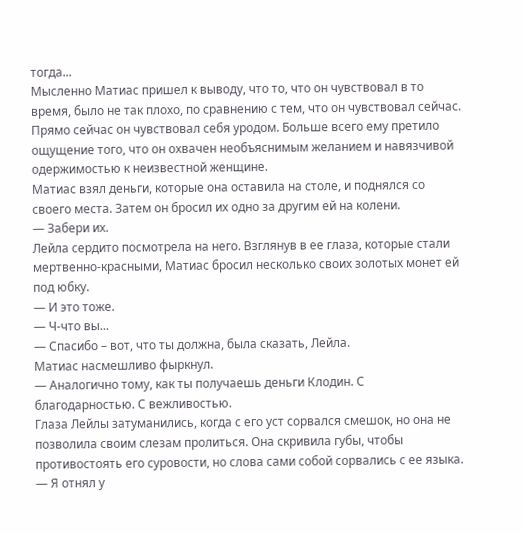тогда...
Мысленно Матиас пришел к выводу, что то, что он чувствовал в то время, было не так плохо, по сравнению с тем, что он чувствовал сейчас. Прямо сейчас он чувствовал себя уродом. Больше всего ему претило ощущение того, что он охвачен необъяснимым желанием и навязчивой одержимостью к неизвестной женщине.
Матиас взял деньги, которые она оставила на столе, и поднялся со своего места. Затем он бросил их одно за другим ей на колени.
— Забери их.
Лейла сердито посмотрела на него. Взглянув в ее глаза, которые стали мертвенно-красными, Матиас бросил несколько своих золотых монет ей под юбку.
— И это тоже.
— Ч-что вы...
— Спасибо – вот, что ты должна, была сказать, Лейла.
Матиас насмешливо фыркнул.
— Аналогично тому, как ты получаешь деньги Клодин. С благодарностью. С вежливостью.
Глаза Лейлы затуманились, когда с его уст сорвался смешок, но она не позволила своим слезам пролиться. Она скривила губы, чтобы противостоять его суровости, но слова сами собой сорвались с ее языка.
— Я отнял у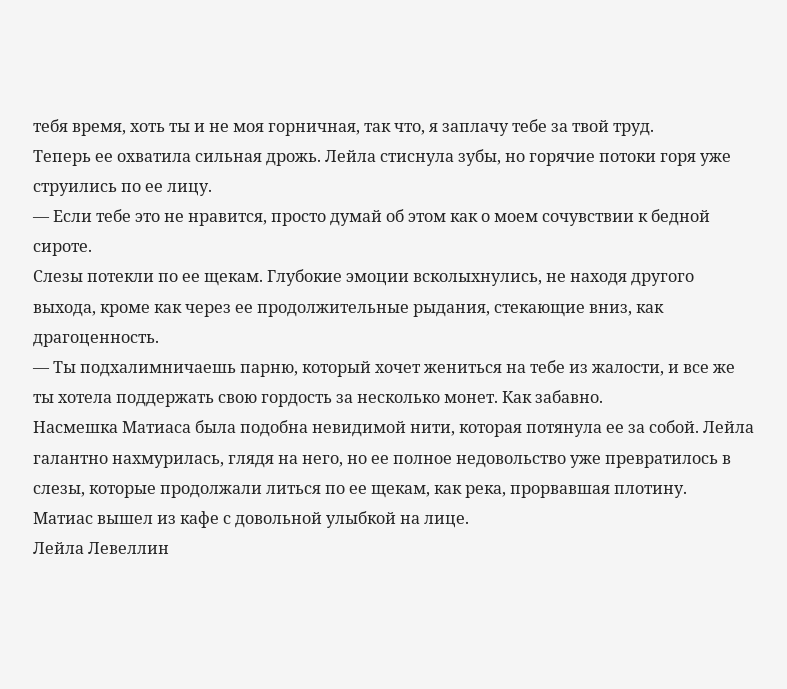тебя время, хоть ты и не моя горничная, так что, я заплачу тебе за твой труд.
Теперь ее охватила сильная дрожь. Лейла стиснула зубы, но горячие потоки горя уже струились по ее лицу.
— Если тебе это не нравится, просто думай об этом как о моем сочувствии к бедной сироте.
Слезы потекли по ее щекам. Глубокие эмоции всколыхнулись, не находя другого выхода, кроме как через ее продолжительные рыдания, стекающие вниз, как драгоценность.
— Ты подхалимничаешь парню, который хочет жениться на тебе из жалости, и все же ты хотела поддержать свою гордость за несколько монет. Как забавно.
Насмешка Матиаса была подобна невидимой нити, которая потянула ее за собой. Лейла галантно нахмурилась, глядя на него, но ее полное недовольство уже превратилось в слезы, которые продолжали литься по ее щекам, как река, прорвавшая плотину.
Матиас вышел из кафе с довольной улыбкой на лице.
Лейла Левеллин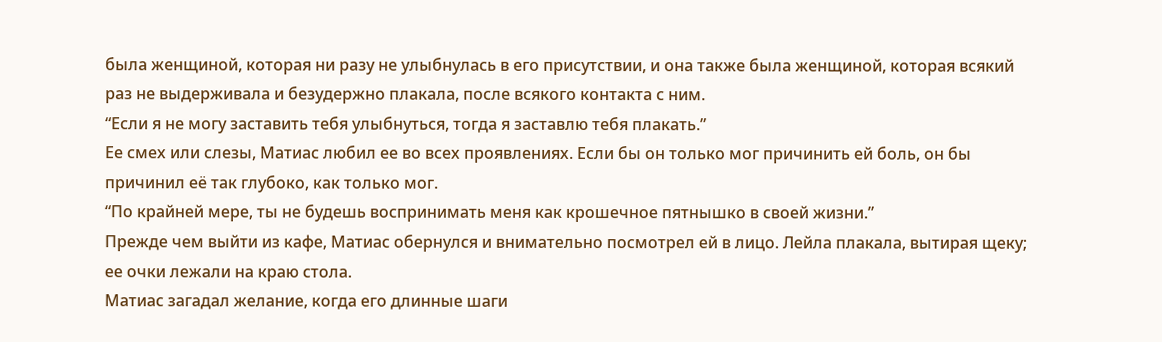была женщиной, которая ни разу не улыбнулась в его присутствии, и она также была женщиной, которая всякий раз не выдерживала и безудержно плакала, после всякого контакта с ним.
“Если я не могу заставить тебя улыбнуться, тогда я заставлю тебя плакать.”
Ее смех или слезы, Матиас любил ее во всех проявлениях. Если бы он только мог причинить ей боль, он бы причинил её так глубоко, как только мог.
“По крайней мере, ты не будешь воспринимать меня как крошечное пятнышко в своей жизни.”
Прежде чем выйти из кафе, Матиас обернулся и внимательно посмотрел ей в лицо. Лейла плакала, вытирая щеку; ее очки лежали на краю стола.
Матиас загадал желание, когда его длинные шаги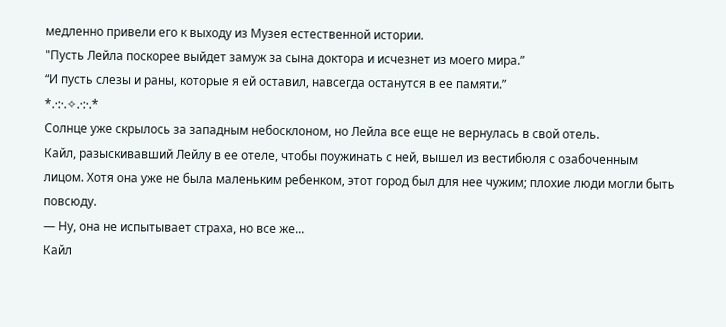медленно привели его к выходу из Музея естественной истории.
"Пусть Лейла поскорее выйдет замуж за сына доктора и исчезнет из моего мира.”
“И пусть слезы и раны, которые я ей оставил, навсегда останутся в ее памяти.”
*.·:·.✧.·:·.*
Солнце уже скрылось за западным небосклоном, но Лейла все еще не вернулась в свой отель.
Кайл, разыскивавший Лейлу в ее отеле, чтобы поужинать с ней, вышел из вестибюля с озабоченным лицом. Хотя она уже не была маленьким ребенком, этот город был для нее чужим; плохие люди могли быть повсюду.
— Ну, она не испытывает страха, но все же...
Кайл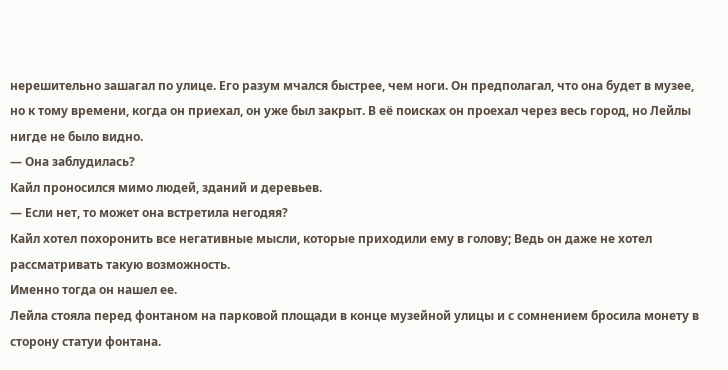нерешительно зашагал по улице. Его разум мчался быстрее, чем ноги. Он предполагал, что она будет в музее, но к тому времени, когда он приехал, он уже был закрыт. В её поисках он проехал через весь город, но Лейлы нигде не было видно.
— Она заблудилась?
Кайл проносился мимо людей, зданий и деревьев.
— Если нет, то может она встретила негодяя?
Кайл хотел похоронить все негативные мысли, которые приходили ему в голову; Ведь он даже не хотел рассматривать такую возможность.
Именно тогда он нашел ее.
Лейла стояла перед фонтаном на парковой площади в конце музейной улицы и с сомнением бросила монету в сторону статуи фонтана.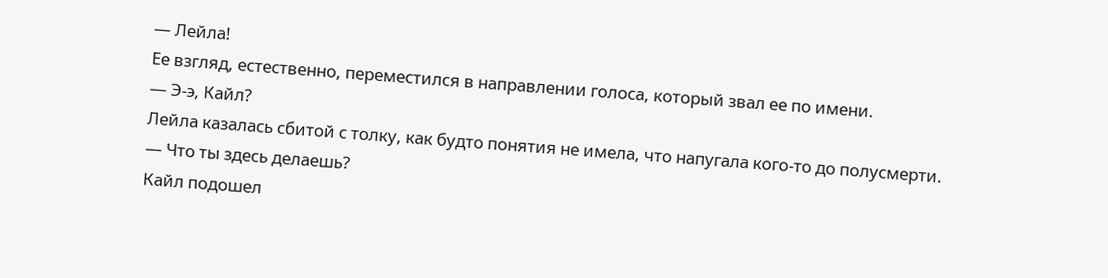— Лейла!
Ее взгляд, естественно, переместился в направлении голоса, который звал ее по имени.
— Э-э, Кайл?
Лейла казалась сбитой с толку, как будто понятия не имела, что напугала кого-то до полусмерти.
— Что ты здесь делаешь?
Кайл подошел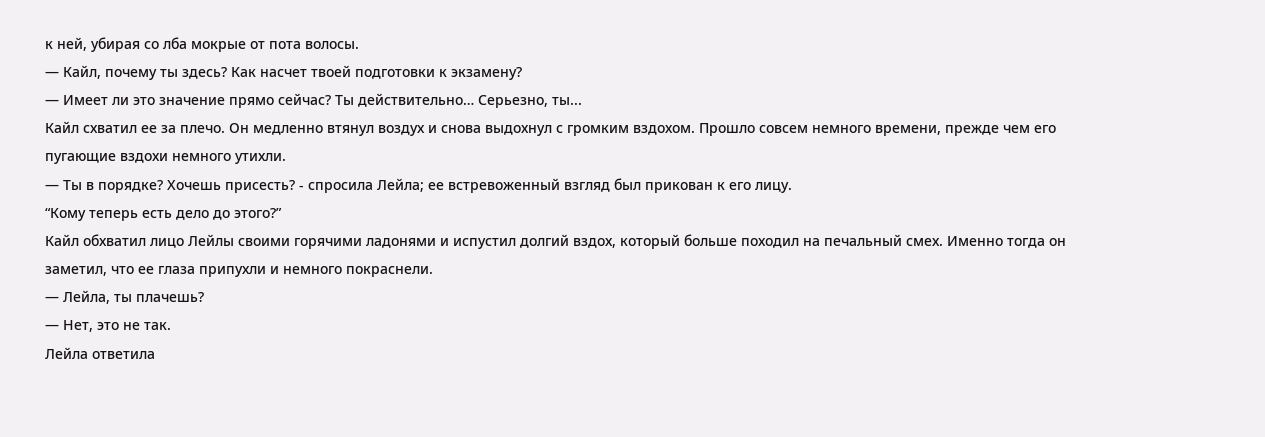к ней, убирая со лба мокрые от пота волосы.
— Кайл, почему ты здесь? Как насчет твоей подготовки к экзамену?
— Имеет ли это значение прямо сейчас? Ты действительно… Серьезно, ты...
Кайл схватил ее за плечо. Он медленно втянул воздух и снова выдохнул с громким вздохом. Прошло совсем немного времени, прежде чем его пугающие вздохи немного утихли.
— Ты в порядке? Хочешь присесть? - спросила Лейла; ее встревоженный взгляд был прикован к его лицу.
“Кому теперь есть дело до этого?”
Кайл обхватил лицо Лейлы своими горячими ладонями и испустил долгий вздох, который больше походил на печальный смех. Именно тогда он заметил, что ее глаза припухли и немного покраснели.
— Лейла, ты плачешь?
— Нет, это не так.
Лейла ответила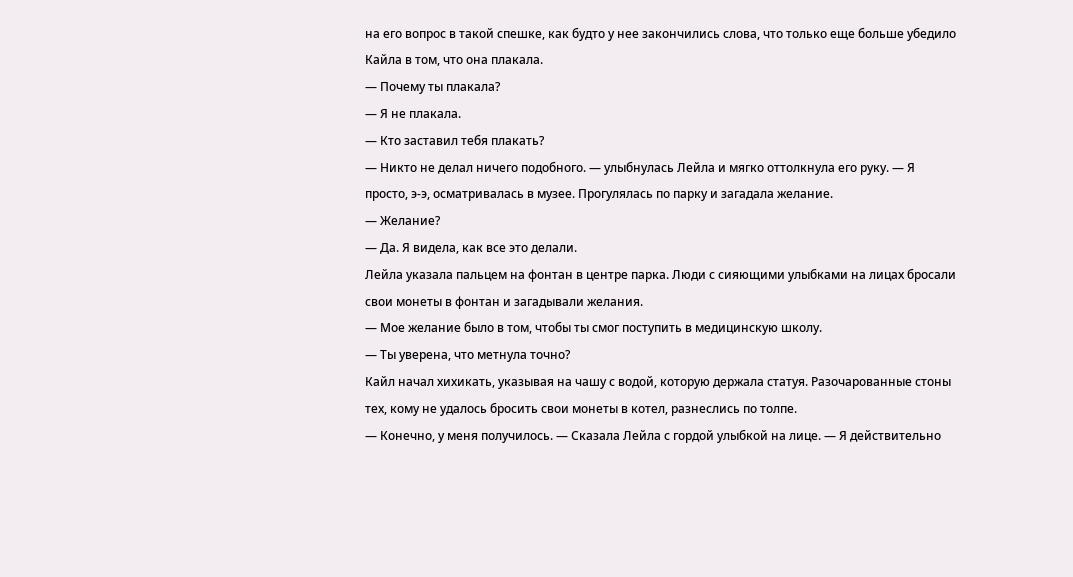на его вопрос в такой спешке, как будто у нее закончились слова, что только еще больше убедило Кайла в том, что она плакала.
— Почему ты плакала?
— Я не плакала.
— Кто заставил тебя плакать?
— Никто не делал ничего подобного. — улыбнулась Лейла и мягко оттолкнула его руку. — Я просто, э-э, осматривалась в музее. Прогулялась по парку и загадала желание.
— Желание?
— Да. Я видела, как все это делали.
Лейла указала пальцем на фонтан в центре парка. Люди с сияющими улыбками на лицах бросали свои монеты в фонтан и загадывали желания.
— Мое желание было в том, чтобы ты смог поступить в медицинскую школу.
— Ты уверена, что метнула точно?
Кайл начал хихикать, указывая на чашу с водой, которую держала статуя. Разочарованные стоны тех, кому не удалось бросить свои монеты в котел, разнеслись по толпе.
— Конечно, у меня получилось. — Сказала Лейла с гордой улыбкой на лице. — Я действительно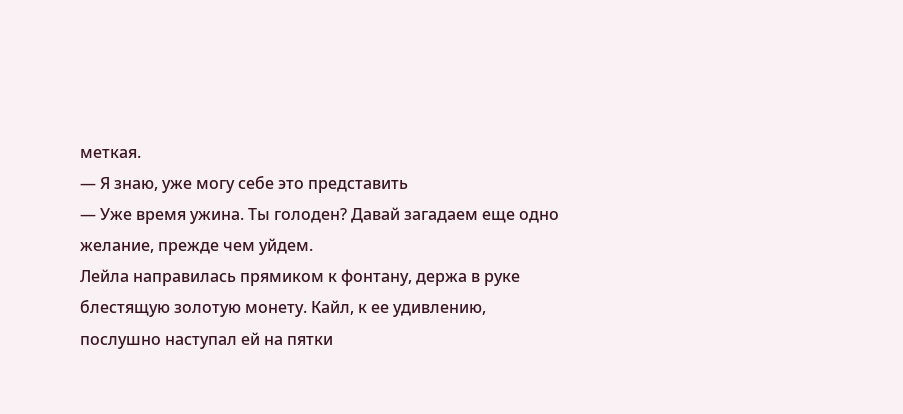меткая.
— Я знаю, уже могу себе это представить
— Уже время ужина. Ты голоден? Давай загадаем еще одно желание, прежде чем уйдем.
Лейла направилась прямиком к фонтану, держа в руке блестящую золотую монету. Кайл, к ее удивлению, послушно наступал ей на пятки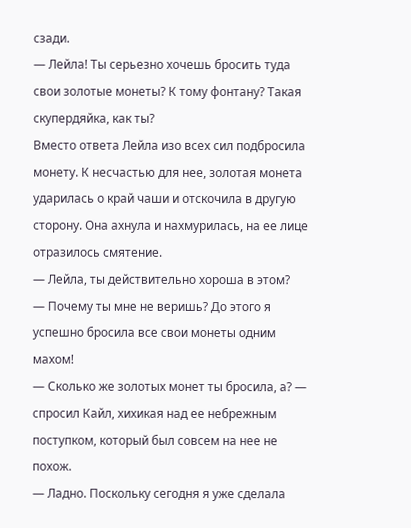сзади.
— Лейла! Ты серьезно хочешь бросить туда свои золотые монеты? К тому фонтану? Такая скупердяйка, как ты?
Вместо ответа Лейла изо всех сил подбросила монету. К несчастью для нее, золотая монета ударилась о край чаши и отскочила в другую сторону. Она ахнула и нахмурилась, на ее лице отразилось смятение.
— Лейла, ты действительно хороша в этом?
— Почему ты мне не веришь? До этого я успешно бросила все свои монеты одним махом!
— Сколько же золотых монет ты бросила, а? — спросил Кайл, хихикая над ее небрежным поступком, который был совсем на нее не похож.
— Ладно. Поскольку сегодня я уже сделала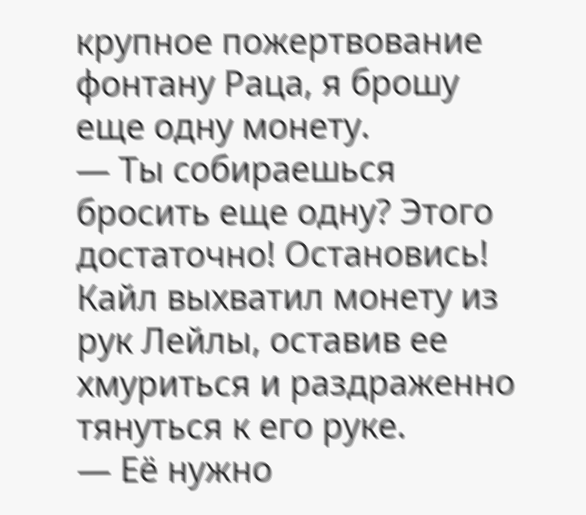крупное пожертвование фонтану Раца, я брошу еще одну монету.
— Ты собираешься бросить еще одну? Этого достаточно! Остановись!
Кайл выхватил монету из рук Лейлы, оставив ее хмуриться и раздраженно тянуться к его руке.
— Её нужно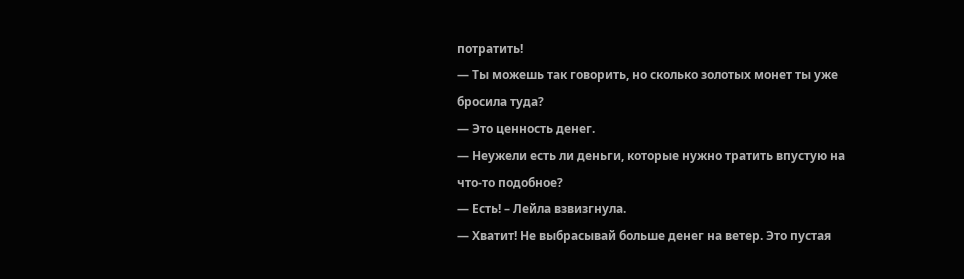потратить!
— Ты можешь так говорить, но сколько золотых монет ты уже бросила туда?
— Это ценность денег.
— Неужели есть ли деньги, которые нужно тратить впустую на что-то подобное?
— Есть! – Лейла взвизгнула.
— Хватит! Не выбрасывай больше денег на ветер. Это пустая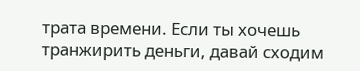трата времени. Если ты хочешь транжирить деньги, давай сходим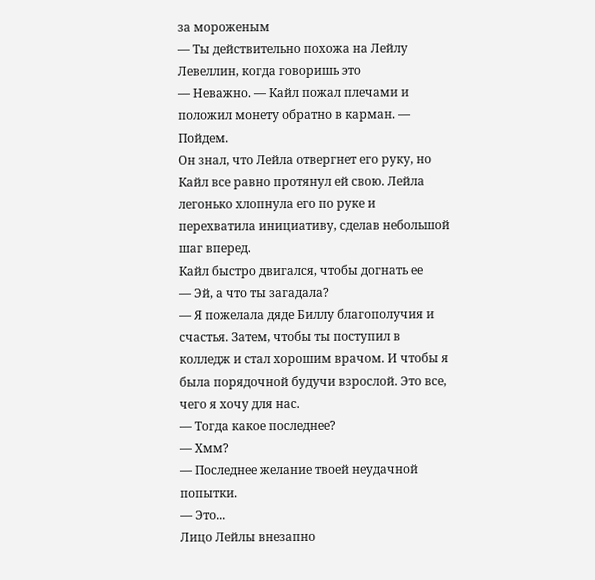за мороженым
— Ты действительно похожа на Лейлу Левеллин, когда говоришь это
— Неважно. — Кайл пожал плечами и положил монету обратно в карман. — Пойдем.
Он знал, что Лейла отвергнет его руку, но Кайл все равно протянул ей свою. Лейла легонько хлопнула его по руке и перехватила инициативу, сделав небольшой шаг вперед.
Кайл быстро двигался, чтобы догнать ее
— Эй, а что ты загадала?
— Я пожелала дяде Биллу благополучия и счастья. Затем, чтобы ты поступил в колледж и стал хорошим врачом. И чтобы я была порядочной будучи взрослой. Это все, чего я хочу для нас.
— Тогда какое последнее?
— Хмм?
— Последнее желание твоей неудачной попытки.
— Это...
Лицо Лейлы внезапно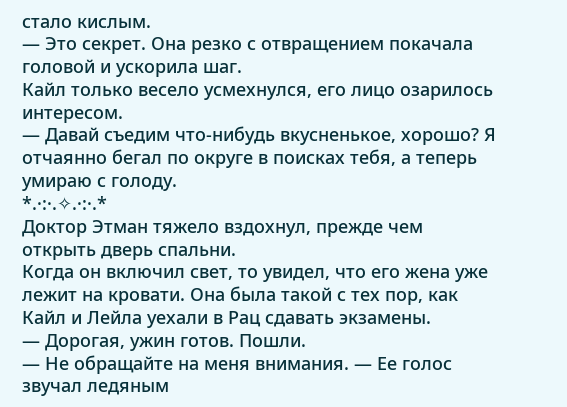стало кислым.
— Это секрет. Она резко с отвращением покачала головой и ускорила шаг.
Кайл только весело усмехнулся, его лицо озарилось интересом.
— Давай съедим что-нибудь вкусненькое, хорошо? Я отчаянно бегал по округе в поисках тебя, а теперь умираю с голоду.
*.·:·.✧.·:·.*
Доктор Этман тяжело вздохнул, прежде чем открыть дверь спальни.
Когда он включил свет, то увидел, что его жена уже лежит на кровати. Она была такой с тех пор, как Кайл и Лейла уехали в Рац сдавать экзамены.
— Дорогая, ужин готов. Пошли.
— Не обращайте на меня внимания. — Ее голос звучал ледяным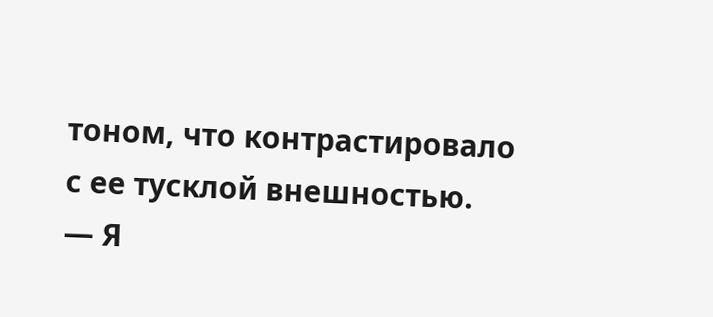тоном, что контрастировало с ее тусклой внешностью.
— Я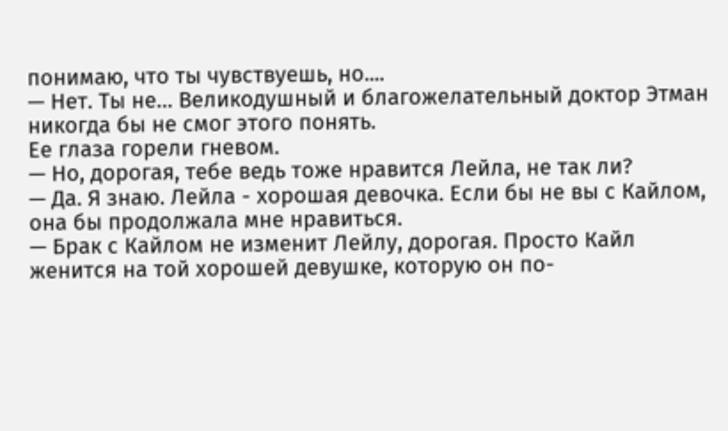понимаю, что ты чувствуешь, но....
— Нет. Ты не… Великодушный и благожелательный доктор Этман никогда бы не смог этого понять.
Ее глаза горели гневом.
— Но, дорогая, тебе ведь тоже нравится Лейла, не так ли?
— Да. Я знаю. Лейла - хорошая девочка. Если бы не вы с Кайлом, она бы продолжала мне нравиться.
— Брак с Кайлом не изменит Лейлу, дорогая. Просто Кайл женится на той хорошей девушке, которую он по-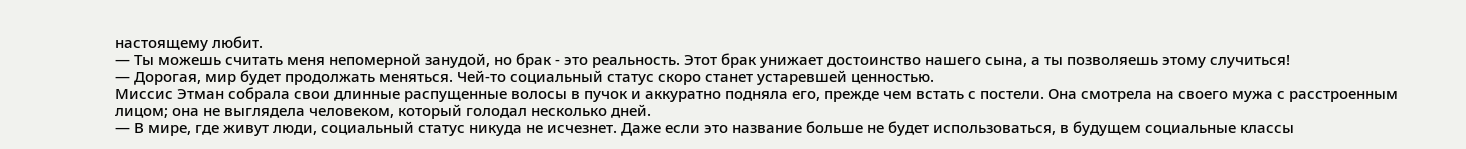настоящему любит.
— Ты можешь считать меня непомерной занудой, но брак - это реальность. Этот брак унижает достоинство нашего сына, а ты позволяешь этому случиться!
— Дорогая, мир будет продолжать меняться. Чей-то социальный статус скоро станет устаревшей ценностью.
Миссис Этман собрала свои длинные распущенные волосы в пучок и аккуратно подняла его, прежде чем встать с постели. Она смотрела на своего мужа с расстроенным лицом; она не выглядела человеком, который голодал несколько дней.
— В мире, где живут люди, социальный статус никуда не исчезнет. Даже если это название больше не будет использоваться, в будущем социальные классы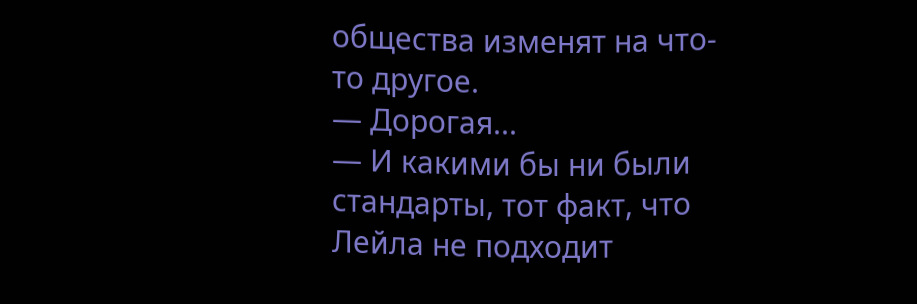общества изменят на что-то другое.
— Дорогая...
— И какими бы ни были стандарты, тот факт, что Лейла не подходит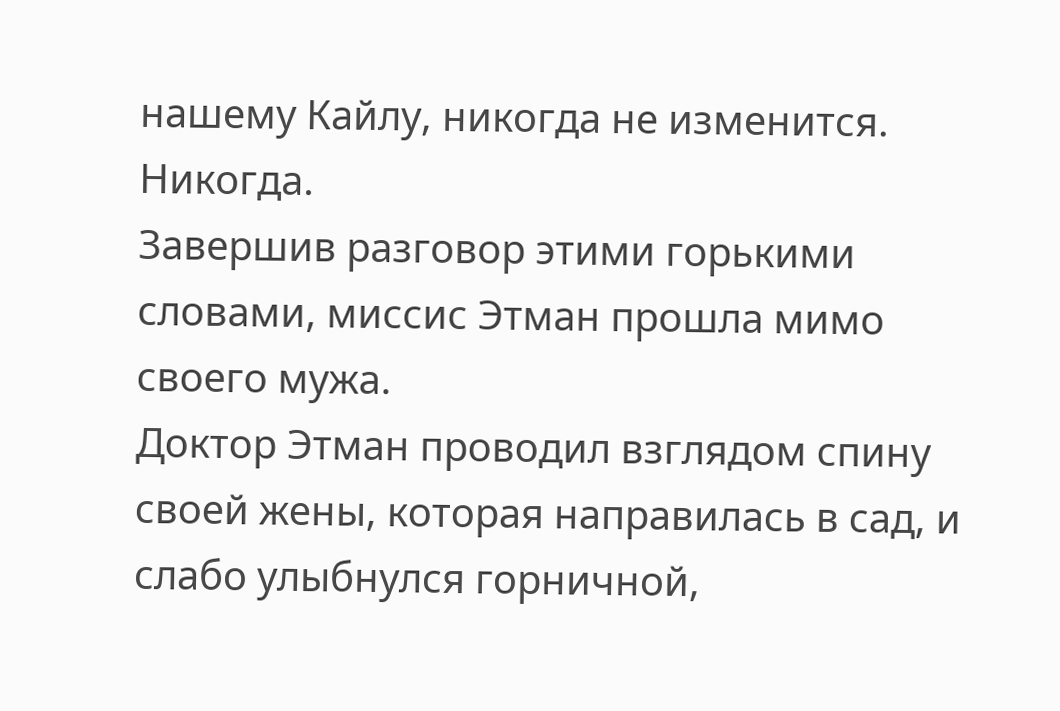нашему Кайлу, никогда не изменится. Никогда.
Завершив разговор этими горькими словами, миссис Этман прошла мимо своего мужа.
Доктор Этман проводил взглядом спину своей жены, которая направилась в сад, и слабо улыбнулся горничной,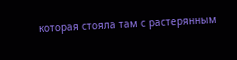которая стояла там с растерянным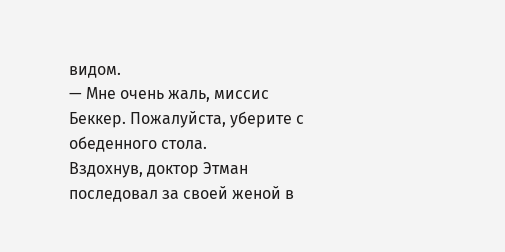видом.
— Мне очень жаль, миссис Беккер. Пожалуйста, уберите с обеденного стола.
Вздохнув, доктор Этман последовал за своей женой в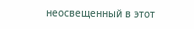неосвещенный в этот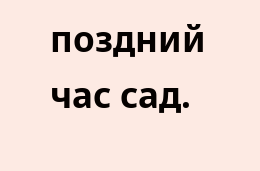поздний час сад.